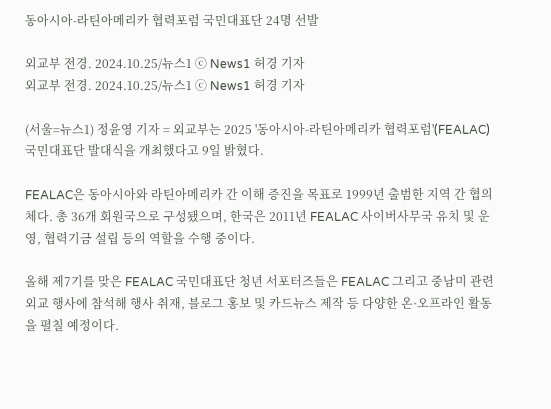동아시아-라틴아메리카 협력포럼 국민대표단 24명 선발

외교부 전경. 2024.10.25/뉴스1 ⓒ News1 허경 기자
외교부 전경. 2024.10.25/뉴스1 ⓒ News1 허경 기자

(서울=뉴스1) 정윤영 기자 = 외교부는 2025 '동아시아-라틴아메리카 협력포럼'(FEALAC) 국민대표단 발대식을 개최했다고 9일 밝혔다.

FEALAC은 동아시아와 라틴아메리카 간 이해 증진을 목표로 1999년 출범한 지역 간 협의체다. 총 36개 회원국으로 구성됐으며, 한국은 2011년 FEALAC 사이버사무국 유치 및 운영, 협력기금 설립 등의 역할을 수행 중이다.

올해 제7기를 맞은 FEALAC 국민대표단 청년 서포터즈들은 FEALAC 그리고 중남미 관련 외교 행사에 참석해 행사 취재, 블로그 홍보 및 카드뉴스 제작 등 다양한 온·오프라인 활동을 펼칠 예정이다.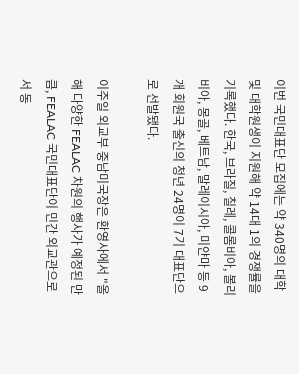이번 국민대표단 모집에는 약 340명의 대학 및 대학원생이 지원해 약 14대 1의 경쟁률을 기록했다. 한국, 브라질, 칠레, 콜롬비아, 볼리비아, 몽골, 베트남, 말레이시아, 미얀마 등 9개 회원국 출신의 청년 24명이 7기 대표단으로 선발됐다.

이주일 외교부 중남미국장은 환영사에서 "올해 다양한 FEALAC 차원의 행사가 예정된 만큼, FEALAC 국민대표단이 민간 외교관으로서 동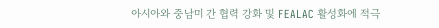아시아와 중남미 간 협력 강화 및 FEALAC 활성화에 적극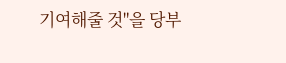기여해줄 것"을 당부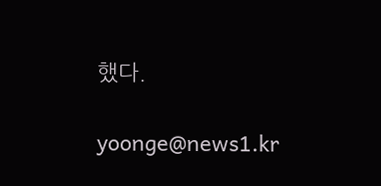했다.

yoonge@news1.kr